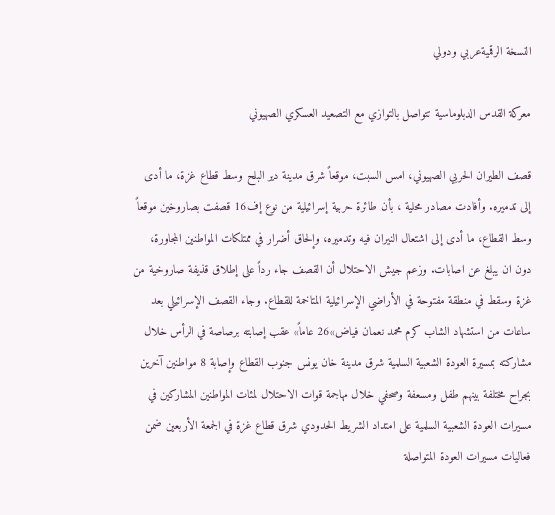النسخة الرقميةعربي ودولي

معركة القدس الدبلوماسية تتواصل بالتوازي مع التصعيد العسكري الصهيوني

قصف الطيران الحربي الصهيوني، امس السبت، موقعاً شرق مدينة دير البلح وسط قطاع غزة، ما أدى إلى تدميره. وأفادت مصادر محلية ، بأن طائرة حربية إسرائيلية من نوع إف16 قصفت بصاروخين موقعاً وسط القطاع، ما أدى إلى اشتعال النيران فيه وتدميره، وإلحاق أضرار في ممتلكات المواطنين المجاورة، دون ان يبلغ عن اصابات. وزعم جيش الاحتلال أن القصف جاء رداً على إطلاق قذيفة صاروخية من غزة وسقط في منطقة مفتوحة في الأراضي الإسرائيلية المتاخمة للقطاع. وجاء القصف الإسرائيلي بعد ساعات من استشهاد الشاب كرم محمد نعمان فياض»26 عاماً» عقب إصابته برصاصة في الرأس خلال مشاركته بمسيرة العودة الشعبية السلمية شرق مدينة خان يونس جنوب القطاع وإصابة 8 مواطنين آخرين بجراح مختلفة بينهم طفل ومسعفة وصحفي خلال مهاجمة قوات الاحتلال لمئات المواطنين المشاركين في مسيرات العودة الشعبية السلمية على امتداد الشريط الحدودي شرق قطاع غزة في الجمعة الأربعين ضمن فعاليات مسيرات العودة المتواصلة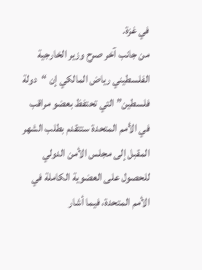في غزة.
من جانب آخر صرح وزير الخارجية الفلسطيني رياض المالكي إن “دولة فلسطين” التي تحتفظ بعضو مراقب في الأمم المتحدة ستتقدم بطلب الشهر المقبل إلى مجلس الأمن الدولي للحصول على العضوية الكاملة في الأمم المتحدة، فيما أشار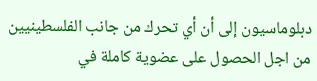دبلوماسيون إلى أن أي تحرك من جانب الفلسطينيين من اجل الحصول على عضوية كاملة في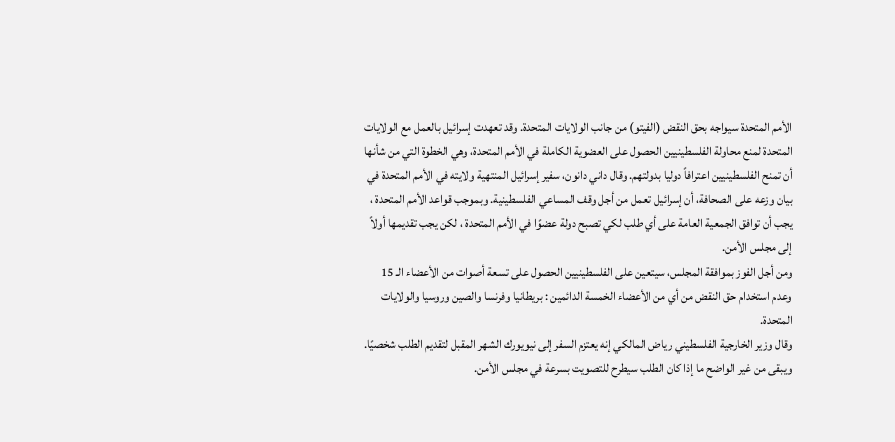الأمم المتحدة سيواجه بحق النقض (الفيتو) من جانب الولايات المتحدة. وقد تعهدت إسرائيل بالعمل مع الولايات المتحدة لمنع محاولة الفلسطينيين الحصول على العضوية الكاملة في الأمم المتحدة، وهي الخطوة التي من شأنها أن تمنح الفلسطينيين اعترافاً دوليا بدولتهم. وقال داني دانون، سفير إسرائيل المنتهية ولايته في الأمم المتحدة في بيان وزعه على الصحافة، أن إسرائيل تعمل من أجل وقف المساعي الفلسطينية. وبموجب قواعد الأمم المتحدة ، يجب أن توافق الجمعية العامة على أي طلب لكي تصبح دولة عضوًا في الأمم المتحدة ، لكن يجب تقديمها أولاً إلى مجلس الأمن.
ومن أجل الفوز بموافقة المجلس، سيتعين على الفلسطينيين الحصول على تسعة أصوات من الأعضاء الـ 15 وعدم استخدام حق النقض من أي من الأعضاء الخمسة الدائمين : بريطانيا وفرنسا والصين وروسيا والولايات المتحدة.
وقال وزير الخارجية الفلسطيني رياض المالكي إنه يعتزم السفر إلى نيويورك الشهر المقبل لتقديم الطلب شخصيًا. ويبقى من غير الواضح ما إذا كان الطلب سيطرح للتصويت بسرعة في مجلس الأمن.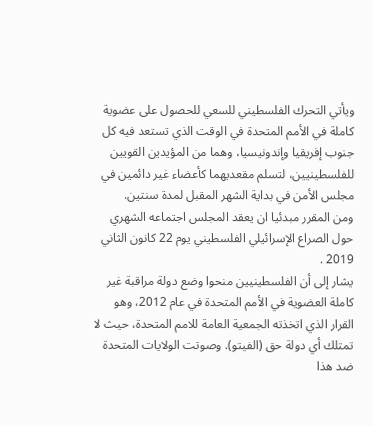ويأتي التحرك الفلسطيني للسعي للحصول على عضوية كاملة في الأمم المتحدة في الوقت الذي تستعد فيه كل جنوب إفريقيا وإندونيسيا، وهما من المؤيدين القويين للفلسطينيين، لتسلم مقعديهما كأعضاء غير دائمين في مجلس الأمن في بداية الشهر المقبل لمدة سنتين.
ومن المقرر مبدئيا ان يعقد المجلس اجتماعه الشهري حول الصراع الإسرائيلي الفلسطيني يوم 22 كانون الثاني 2019 .
يشار إلى أن الفلسطينيين منحوا وضع دولة مراقبة غير كاملة العضوية في الأمم المتحدة في عام 2012، وهو القرار الذي اتخذته الجمعية العامة للامم المتحدة، حيث لا تمتلك أي دولة حق (الفيتو). وصوتت الولايات المتحدة ضد هذا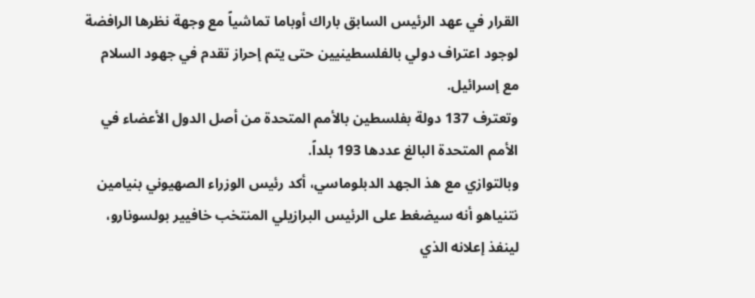القرار في عهد الرئيس السابق باراك أوباما تماشياً مع وجهة نظرها الرافضة لوجود اعتراف دولي بالفلسطينيين حتى يتم إحراز تقدم في جهود السلام مع إسرائيل.
وتعترف 137 دولة بفلسطين بالأمم المتحدة من أصل الدول الأعضاء في الأمم المتحدة البالغ عددها 193 بلداً.
وبالتوازي مع هذ الجهد الدبلوماسي، أكد رئيس الوزراء الصهيوني بنيامين نتنياهو أنه سيضغط على الرئيس البرازيلي المنتخب خافيير بولسونارو، لينفذ إعلانه الذي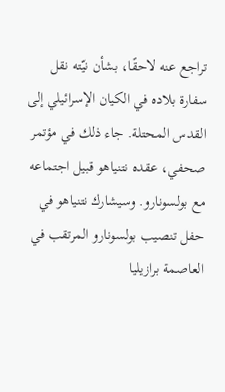تراجع عنه لاحقًا، بشأن نيّته نقل سفارة بلاده في الكيان الإسرائيلي إلى القدس المحتلة. جاء ذلك في مؤتمر صحفي، عقده نتنياهو قبيل اجتماعه مع بولسونارو. وسيشارك نتنياهو في حفل تنصيب بولسونارو المرتقب في العاصمة برازيليا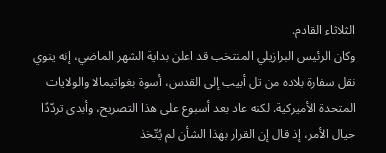الثلاثاء القادم.
وكان الرئيس البرازيلي المنتخب قد اعلن بداية الشهر الماضي، إنه ينوي نقل سفارة بلاده من تل أبيب إلى القدس، أسوة بغواتيمالا والولايات المتحدة الأميركية. لكنه عاد بعد أسبوع على هذا التصريح، وأبدى تردّدًا حيال الأمر، إذ قال إن القرار بهذا الشأن لم يُتّخذ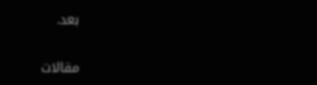بعد.

مقالات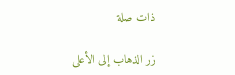ذات صلة

زر الذهاب إلى الأعلى